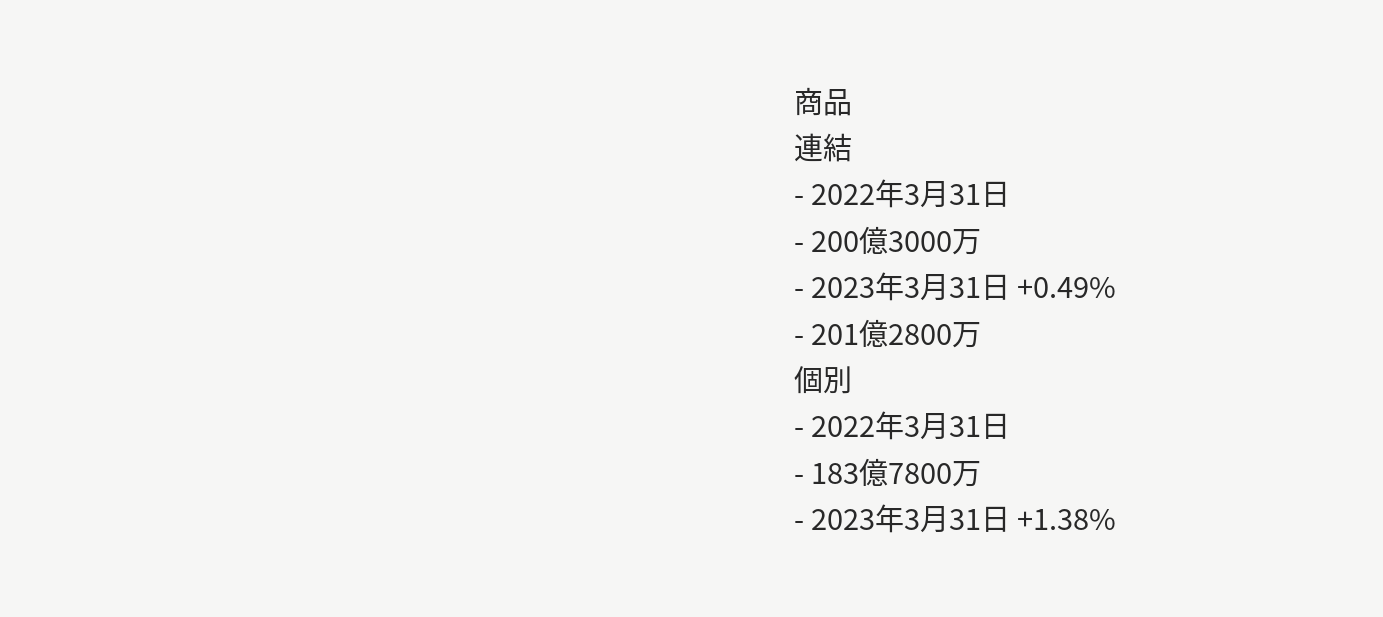商品
連結
- 2022年3月31日
- 200億3000万
- 2023年3月31日 +0.49%
- 201億2800万
個別
- 2022年3月31日
- 183億7800万
- 2023年3月31日 +1.38%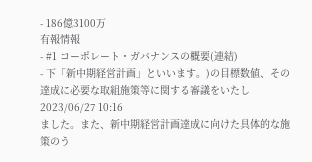- 186億3100万
有報情報
- #1 コーポレート・ガバナンスの概要(連結)
- 下「新中期経営計画」といいます。)の目標数値、その達成に必要な取組施策等に関する審議をいたし2023/06/27 10:16
ました。また、新中期経営計画達成に向けた具体的な施策のう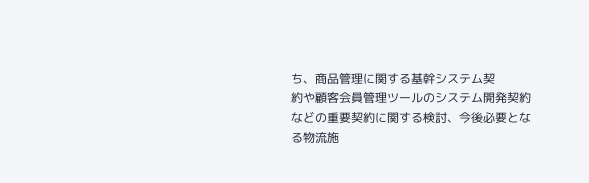ち、商品管理に関する基幹システム契
約や顧客会員管理ツールのシステム開発契約などの重要契約に関する検討、今後必要となる物流施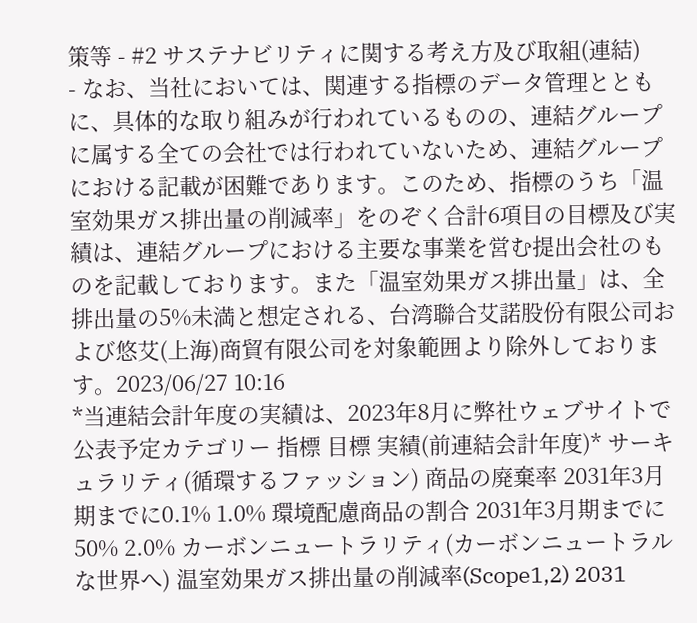策等 - #2 サステナビリティに関する考え方及び取組(連結)
- なお、当社においては、関連する指標のデータ管理とともに、具体的な取り組みが行われているものの、連結グループに属する全ての会社では行われていないため、連結グループにおける記載が困難であります。このため、指標のうち「温室効果ガス排出量の削減率」をのぞく合計6項目の目標及び実績は、連結グループにおける主要な事業を営む提出会社のものを記載しております。また「温室効果ガス排出量」は、全排出量の5%未満と想定される、台湾聯合艾諾股份有限公司および悠艾(上海)商貿有限公司を対象範囲より除外しております。2023/06/27 10:16
*当連結会計年度の実績は、2023年8月に弊社ウェブサイトで公表予定カテゴリー 指標 目標 実績(前連結会計年度)* サーキュラリティ(循環するファッション) 商品の廃棄率 2031年3月期までに0.1% 1.0% 環境配慮商品の割合 2031年3月期までに50% 2.0% カーボンニュートラリティ(カーボンニュートラルな世界へ) 温室効果ガス排出量の削減率(Scope1,2) 2031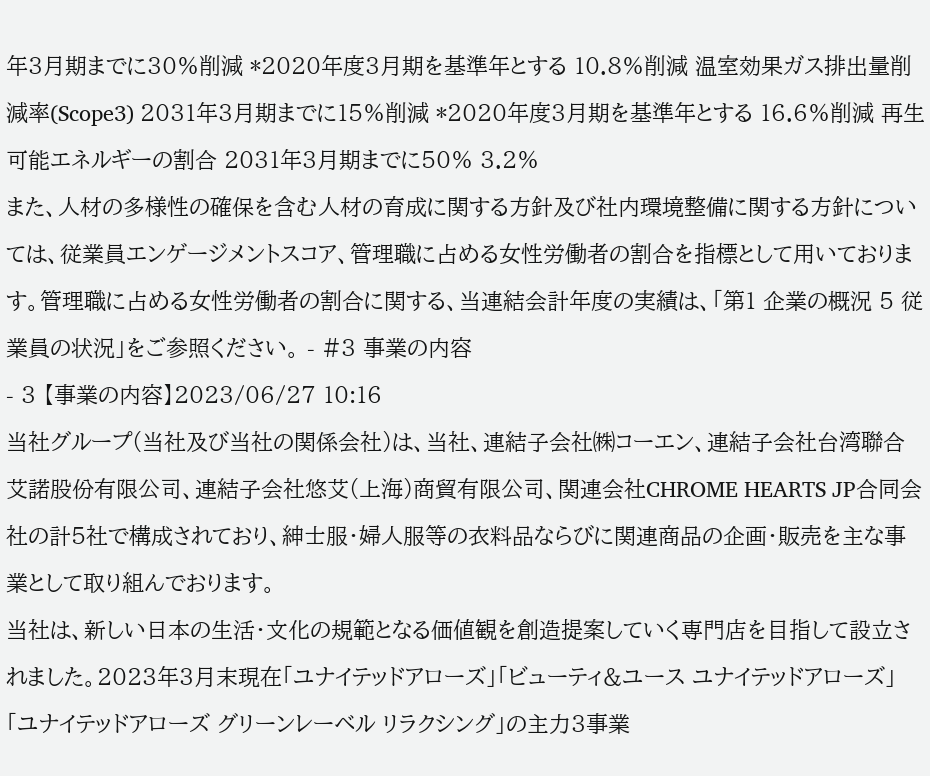年3月期までに30%削減 *2020年度3月期を基準年とする 10.8%削減 温室効果ガス排出量削減率(Scope3) 2031年3月期までに15%削減 *2020年度3月期を基準年とする 16.6%削減 再生可能エネルギーの割合 2031年3月期までに50% 3.2%
また、人材の多様性の確保を含む人材の育成に関する方針及び社内環境整備に関する方針については、従業員エンゲージメントスコア、管理職に占める女性労働者の割合を指標として用いております。管理職に占める女性労働者の割合に関する、当連結会計年度の実績は、「第1 企業の概況 5 従業員の状況」をご参照ください。 - #3 事業の内容
- 3 【事業の内容】2023/06/27 10:16
当社グループ(当社及び当社の関係会社)は、当社、連結子会社㈱コーエン、連結子会社台湾聯合艾諾股份有限公司、連結子会社悠艾(上海)商貿有限公司、関連会社CHROME HEARTS JP合同会社の計5社で構成されており、紳士服・婦人服等の衣料品ならびに関連商品の企画・販売を主な事業として取り組んでおります。
当社は、新しい日本の生活・文化の規範となる価値観を創造提案していく専門店を目指して設立されました。2023年3月末現在「ユナイテッドアローズ」「ビューティ&ユース ユナイテッドアローズ」「ユナイテッドアローズ グリーンレーベル リラクシング」の主力3事業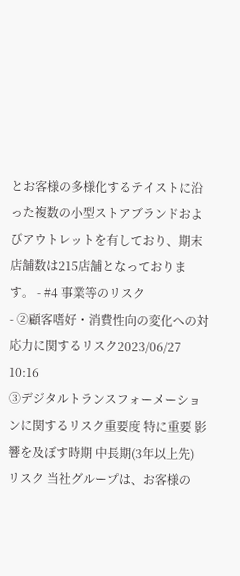とお客様の多様化するテイストに沿った複数の小型ストアブランドおよびアウトレットを有しており、期末店舗数は215店舗となっております。 - #4 事業等のリスク
- ②顧客嗜好・消費性向の変化への対応力に関するリスク2023/06/27 10:16
③デジタルトランスフォーメーションに関するリスク重要度 特に重要 影響を及ぼす時期 中長期(3年以上先) リスク 当社グループは、お客様の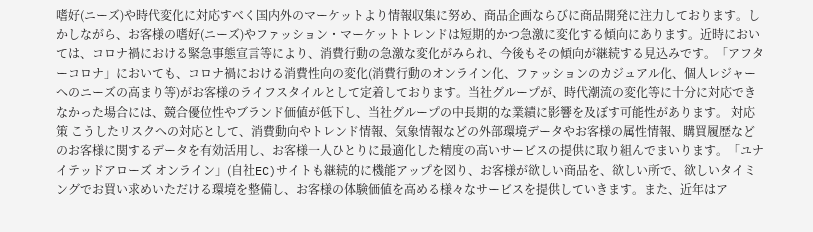嗜好(ニーズ)や時代変化に対応すべく国内外のマーケットより情報収集に努め、商品企画ならびに商品開発に注力しております。しかしながら、お客様の嗜好(ニーズ)やファッション・マーケットトレンドは短期的かつ急激に変化する傾向にあります。近時においては、コロナ禍における緊急事態宣言等により、消費行動の急激な変化がみられ、今後もその傾向が継続する見込みです。「アフターコロナ」においても、コロナ禍における消費性向の変化(消費行動のオンライン化、ファッションのカジュアル化、個人レジャーへのニーズの高まり等)がお客様のライフスタイルとして定着しております。当社グループが、時代潮流の変化等に十分に対応できなかった場合には、競合優位性やブランド価値が低下し、当社グループの中長期的な業績に影響を及ぼす可能性があります。 対応策 こうしたリスクへの対応として、消費動向やトレンド情報、気象情報などの外部環境データやお客様の属性情報、購買履歴などのお客様に関するデータを有効活用し、お客様一人ひとりに最適化した精度の高いサービスの提供に取り組んでまいります。「ユナイテッドアローズ オンライン」(自社EC)サイトも継続的に機能アップを図り、お客様が欲しい商品を、欲しい所で、欲しいタイミングでお買い求めいただける環境を整備し、お客様の体験価値を高める様々なサービスを提供していきます。また、近年はア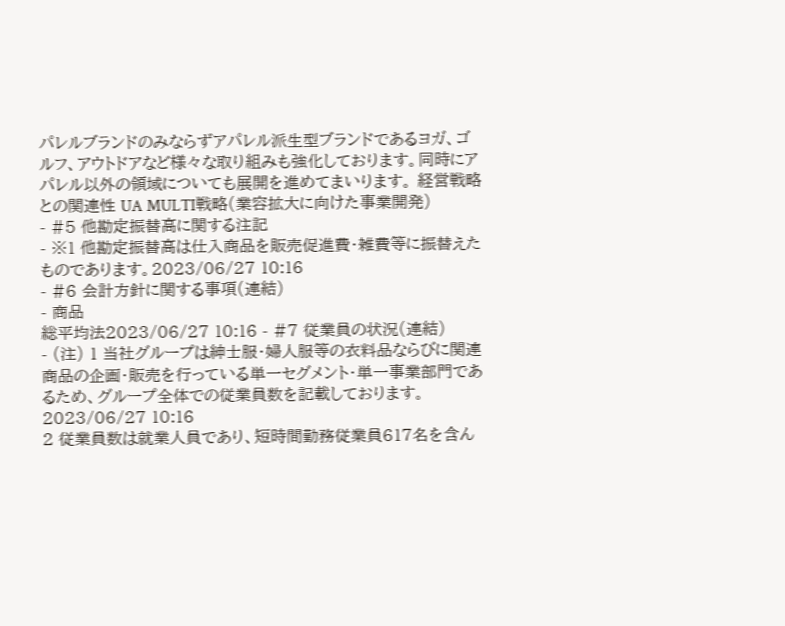パレルブランドのみならずアパレル派生型ブランドであるヨガ、ゴルフ、アウトドアなど様々な取り組みも強化しております。同時にアパレル以外の領域についても展開を進めてまいります。 経営戦略との関連性 UA MULTI戦略(業容拡大に向けた事業開発)
- #5 他勘定振替高に関する注記
- ※1 他勘定振替高は仕入商品を販売促進費・雑費等に振替えたものであります。2023/06/27 10:16
- #6 会計方針に関する事項(連結)
- 商品
総平均法2023/06/27 10:16 - #7 従業員の状況(連結)
- (注) 1 当社グループは紳士服・婦人服等の衣料品ならびに関連商品の企画・販売を行っている単一セグメント・単一事業部門であるため、グループ全体での従業員数を記載しております。2023/06/27 10:16
2 従業員数は就業人員であり、短時間勤務従業員617名を含ん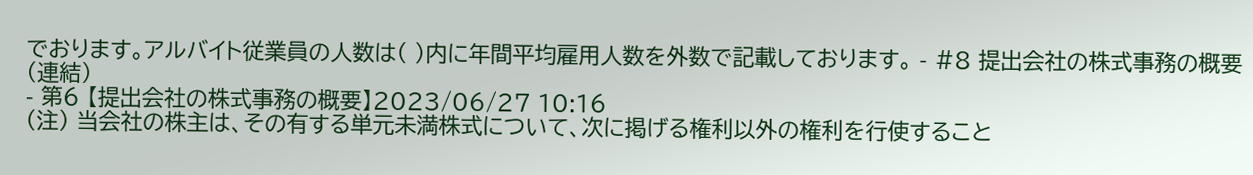でおります。アルバイト従業員の人数は( )内に年間平均雇用人数を外数で記載しております。 - #8 提出会社の株式事務の概要(連結)
- 第6 【提出会社の株式事務の概要】2023/06/27 10:16
(注) 当会社の株主は、その有する単元未満株式について、次に掲げる権利以外の権利を行使すること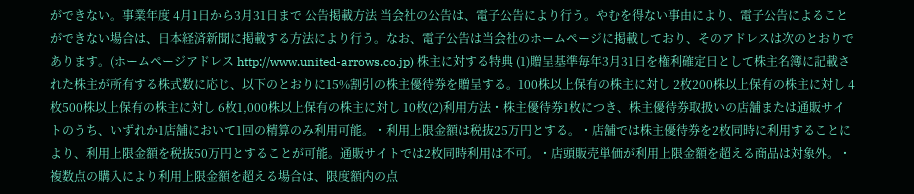ができない。事業年度 4月1日から3月31日まで 公告掲載方法 当会社の公告は、電子公告により行う。やむを得ない事由により、電子公告によることができない場合は、日本経済新聞に掲載する方法により行う。なお、電子公告は当会社のホームページに掲載しており、そのアドレスは次のとおりであります。(ホームページアドレス http://www.united-arrows.co.jp) 株主に対する特典 (1)贈呈基準毎年3月31日を権利確定日として株主名簿に記載された株主が所有する株式数に応じ、以下のとおりに15%割引の株主優待券を贈呈する。100株以上保有の株主に対し 2枚200株以上保有の株主に対し 4枚500株以上保有の株主に対し 6枚1,000株以上保有の株主に対し 10枚(2)利用方法・株主優待券1枚につき、株主優待券取扱いの店舗または通販サイトのうち、いずれか1店舗において1回の精算のみ利用可能。・利用上限金額は税抜25万円とする。・店舗では株主優待券を2枚同時に利用することにより、利用上限金額を税抜50万円とすることが可能。通販サイトでは2枚同時利用は不可。・店頭販売単価が利用上限金額を超える商品は対象外。・複数点の購入により利用上限金額を超える場合は、限度額内の点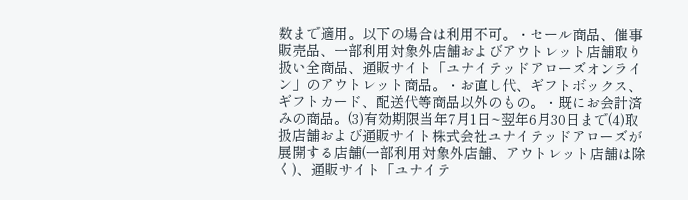数まで適用。以下の場合は利用不可。・セール商品、催事販売品、一部利用対象外店舗およびアウトレット店舗取り扱い全商品、通販サイト「ユナイテッドアローズオンライン」のアウトレット商品。・お直し代、ギフトボックス、ギフトカード、配送代等商品以外のもの。・既にお会計済みの商品。(3)有効期限当年7月1日~翌年6月30日まで(4)取扱店舗および通販サイト株式会社ユナイテッドアローズが展開する店舗(一部利用対象外店舗、アウトレット店舗は除く)、通販サイト「ユナイテ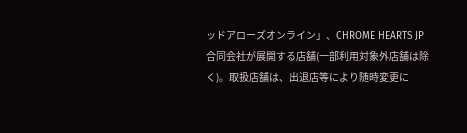ッドアローズオンライン」、CHROME HEARTS JP合同会社が展開する店舗(一部利用対象外店舗は除く)。取扱店舗は、出退店等により随時変更に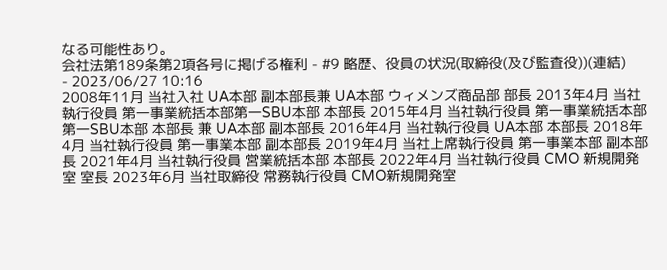なる可能性あり。
会社法第189条第2項各号に掲げる権利 - #9 略歴、役員の状況(取締役(及び監査役))(連結)
- 2023/06/27 10:16
2008年11月 当社入社 UA本部 副本部長兼 UA本部 ウィメンズ商品部 部長 2013年4月 当社執行役員 第一事業統括本部第一SBU本部 本部長 2015年4月 当社執行役員 第一事業統括本部第一SBU本部 本部長 兼 UA本部 副本部長 2016年4月 当社執行役員 UA本部 本部長 2018年4月 当社執行役員 第一事業本部 副本部長 2019年4月 当社上席執行役員 第一事業本部 副本部長 2021年4月 当社執行役員 営業統括本部 本部長 2022年4月 当社執行役員 CMO 新規開発室 室長 2023年6月 当社取締役 常務執行役員 CMO新規開発室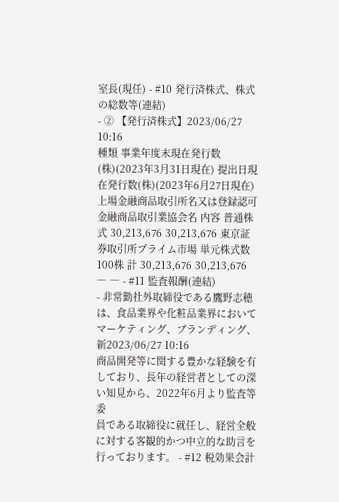室長(現任) - #10 発行済株式、株式の総数等(連結)
- ② 【発行済株式】2023/06/27 10:16
種類 事業年度末現在発行数(株)(2023年3月31日現在) 提出日現在発行数(株)(2023年6月27日現在) 上場金融商品取引所名又は登録認可金融商品取引業協会名 内容 普通株式 30,213,676 30,213,676 東京証券取引所プライム市場 単元株式数100株 計 30,213,676 30,213,676 ― ― - #11 監査報酬(連結)
- 非常勤社外取締役である鷹野志穂は、食品業界や化粧品業界においてマーケティング、ブランディング、新2023/06/27 10:16
商品開発等に関する豊かな経験を有しており、長年の経営者としての深い知見から、2022年6月より監査等委
員である取締役に就任し、経営全般に対する客観的かつ中立的な助言を行っております。 - #12 税効果会計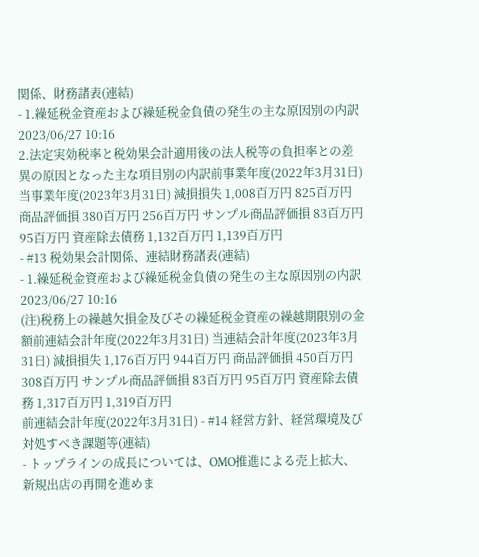関係、財務諸表(連結)
- 1.繰延税金資産および繰延税金負債の発生の主な原因別の内訳2023/06/27 10:16
2.法定実効税率と税効果会計適用後の法人税等の負担率との差異の原因となった主な項目別の内訳前事業年度(2022年3月31日) 当事業年度(2023年3月31日) 減損損失 1,008百万円 825百万円 商品評価損 380百万円 256百万円 サンプル商品評価損 83百万円 95百万円 資産除去債務 1,132百万円 1,139百万円
- #13 税効果会計関係、連結財務諸表(連結)
- 1.繰延税金資産および繰延税金負債の発生の主な原因別の内訳2023/06/27 10:16
(注)税務上の繰越欠損金及びその繰延税金資産の繰越期限別の金額前連結会計年度(2022年3月31日) 当連結会計年度(2023年3月31日) 減損損失 1,176百万円 944百万円 商品評価損 450百万円 308百万円 サンプル商品評価損 83百万円 95百万円 資産除去債務 1,317百万円 1,319百万円
前連結会計年度(2022年3月31日) - #14 経営方針、経営環境及び対処すべき課題等(連結)
- トップラインの成長については、OMO推進による売上拡大、新規出店の再開を進めま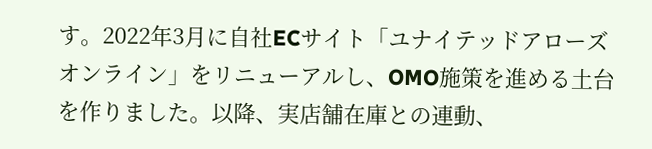す。2022年3月に自社ECサイト「ユナイテッドアローズ オンライン」をリニューアルし、OMO施策を進める土台を作りました。以降、実店舗在庫との連動、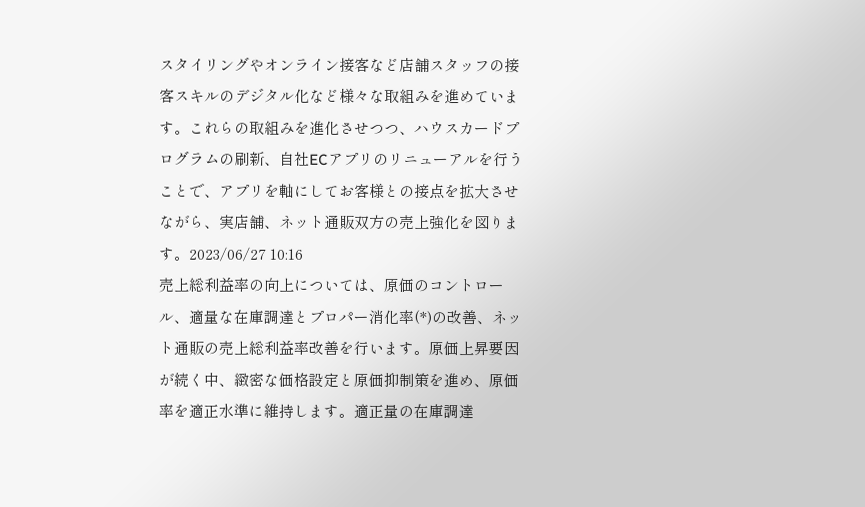スタイリングやオンライン接客など店舗スタッフの接客スキルのデジタル化など様々な取組みを進めています。これらの取組みを進化させつつ、ハウスカードプログラムの刷新、自社ECアプリのリニューアルを行うことで、アプリを軸にしてお客様との接点を拡大させながら、実店舗、ネット通販双方の売上強化を図ります。2023/06/27 10:16
売上総利益率の向上については、原価のコントロール、適量な在庫調達とプロパー消化率(*)の改善、ネット通販の売上総利益率改善を行います。原価上昇要因が続く中、緻密な価格設定と原価抑制策を進め、原価率を適正水準に維持します。適正量の在庫調達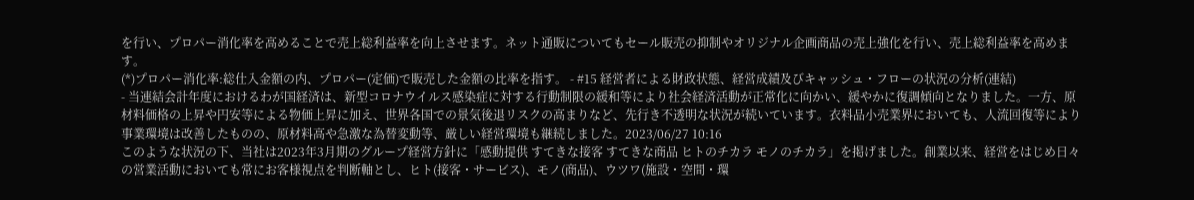を行い、プロパー消化率を高めることで売上総利益率を向上させます。ネット通販についてもセール販売の抑制やオリジナル企画商品の売上強化を行い、売上総利益率を高めます。
(*)プロパー消化率:総仕入金額の内、プロパー(定価)で販売した金額の比率を指す。 - #15 経営者による財政状態、経営成績及びキャッシュ・フローの状況の分析(連結)
- 当連結会計年度におけるわが国経済は、新型コロナウイルス感染症に対する行動制限の緩和等により社会経済活動が正常化に向かい、緩やかに復調傾向となりました。一方、原材料価格の上昇や円安等による物価上昇に加え、世界各国での景気後退リスクの高まりなど、先行き不透明な状況が続いています。衣料品小売業界においても、人流回復等により事業環境は改善したものの、原材料高や急激な為替変動等、厳しい経営環境も継続しました。2023/06/27 10:16
このような状況の下、当社は2023年3月期のグループ経営方針に「感動提供 すてきな接客 すてきな商品 ヒトのチカラ モノのチカラ」を掲げました。創業以来、経営をはじめ日々の営業活動においても常にお客様視点を判断軸とし、ヒト(接客・サービス)、モノ(商品)、ウツワ(施設・空間・環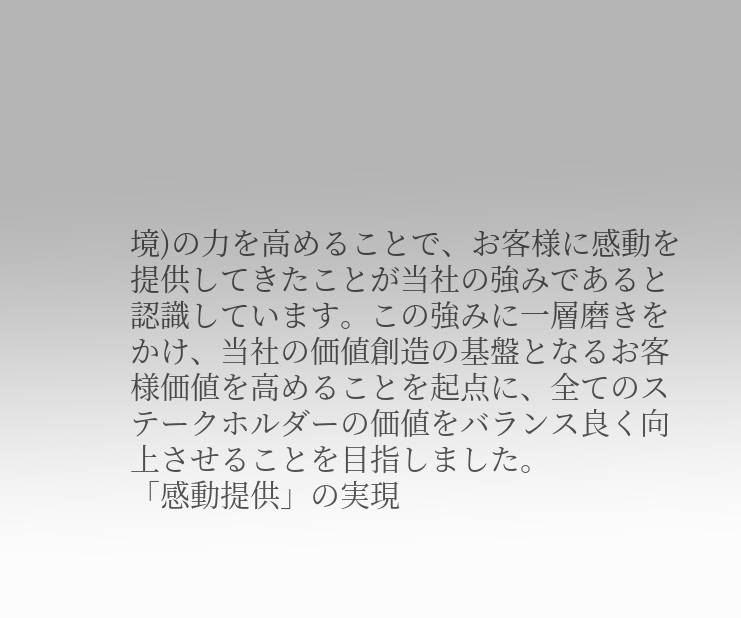境)の力を高めることで、お客様に感動を提供してきたことが当社の強みであると認識しています。この強みに一層磨きをかけ、当社の価値創造の基盤となるお客様価値を高めることを起点に、全てのステークホルダーの価値をバランス良く向上させることを目指しました。
「感動提供」の実現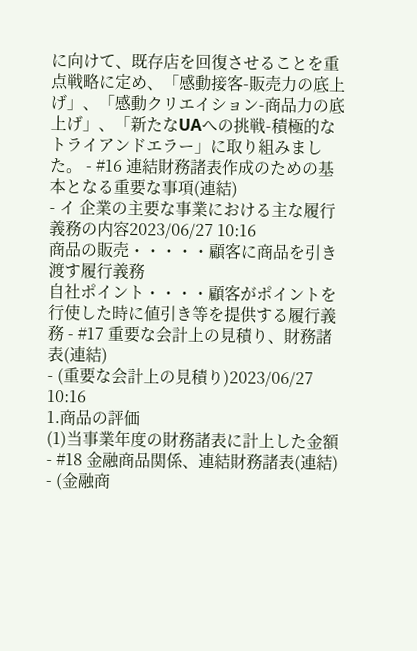に向けて、既存店を回復させることを重点戦略に定め、「感動接客-販売力の底上げ」、「感動クリエイション-商品力の底上げ」、「新たなUAへの挑戦-積極的なトライアンドエラー」に取り組みました。 - #16 連結財務諸表作成のための基本となる重要な事項(連結)
- イ 企業の主要な事業における主な履行義務の内容2023/06/27 10:16
商品の販売・・・・・顧客に商品を引き渡す履行義務
自社ポイント・・・・顧客がポイントを行使した時に値引き等を提供する履行義務 - #17 重要な会計上の見積り、財務諸表(連結)
- (重要な会計上の見積り)2023/06/27 10:16
1.商品の評価
(1)当事業年度の財務諸表に計上した金額 - #18 金融商品関係、連結財務諸表(連結)
- (金融商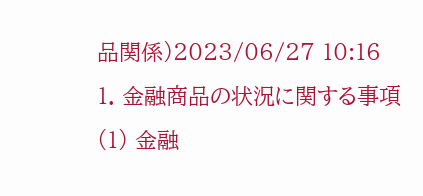品関係)2023/06/27 10:16
1. 金融商品の状況に関する事項
(1) 金融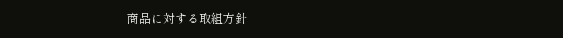商品に対する取組方針